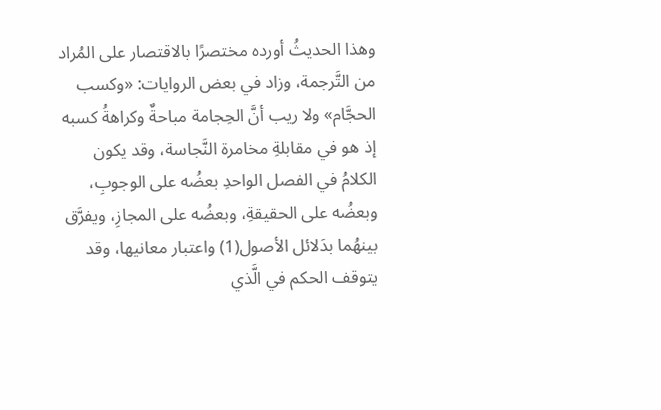وهذا الحديثُ أورده مختصرًا بالاقتصار على المُراد من التَّرجمة، وزاد في بعض الروايات: «وكسب الحجَّام» ولا ريب أنَّ الحِجامة مباحةٌ وكراهةُ كسبه إذ هو في مقابلةِ مخامرة النَّجاسة، وقد يكون الكلامُ في الفصل الواحدِ بعضُه على الوجوبِ، وبعضُه على الحقيقةِ، وبعضُه على المجازِ، ويفرَّق بينهُما بدَلائل الأصول(1) واعتبار معانيها، وقد يتوقف الحكم في الَّذي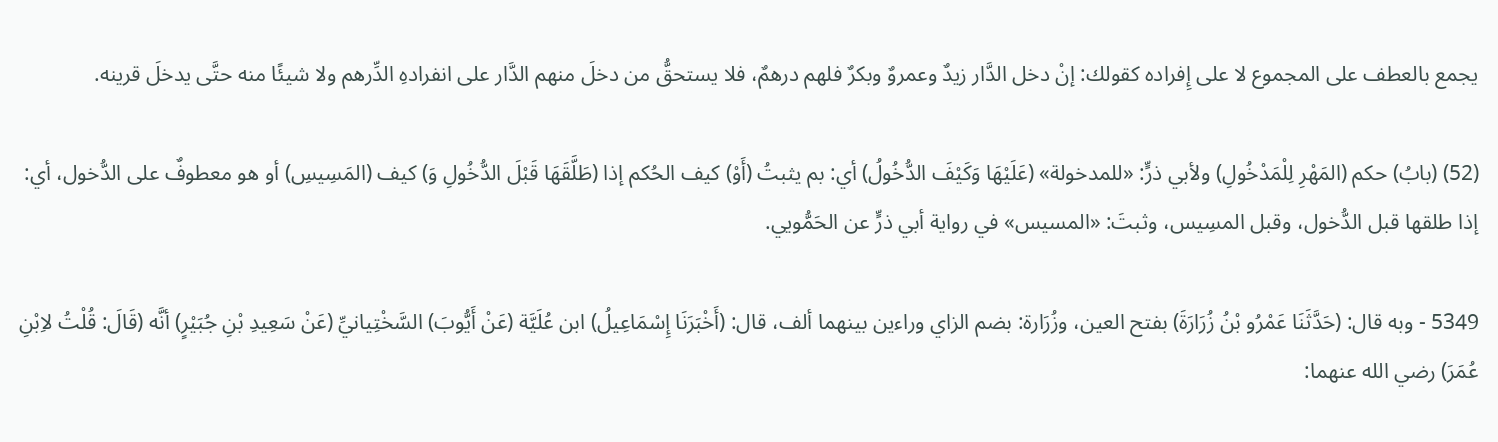يجمع بالعطف على المجموع لا على إِفراده كقولك: إنْ دخل الدَّار زيدٌ وعمروٌ وبكرٌ فلهم درهمٌ، فلا يستحقُّ من دخلَ منهم الدَّار على انفرادهِ الدِّرهم ولا شيئًا منه حتَّى يدخلَ قرينه.

(52) (بابُ) حكم (المَهْرِ لِلْمَدْخُولِ) ولأبي ذرٍّ: «للمدخولة» (عَلَيْهَا وَكَيْفَ الدُّخُولُ) أي: بم يثبتُ (أَوْ) كيف الحُكم إذا (طَلَّقَهَا قَبْلَ الدُّخُولِ وَ) كيف (المَسِيسِ) أو هو معطوفٌ على الدُّخول، أي: إذا طلقها قبل الدُّخول، وقبل المسِيس، وثبتَ: «المسيس» في رواية أبي ذرٍّ عن الحَمُّويي.

5349 - وبه قال: (حَدَّثَنَا عَمْرُو بْنُ زُرَارَةَ) بفتح العين، وزُرَارة: بضم الزاي وراءين بينهما ألف، قال: (أَخْبَرَنَا إِسْمَاعِيلُ) ابن عُلَيَّة (عَنْ أَيُّوبَ) السَّخْتِيانيِّ (عَنْ سَعِيدِ بْنِ جُبَيْرٍ) أنَّه (قَالَ: قُلْتُ لاِبْنِ عُمَرَ) رضي الله عنهما: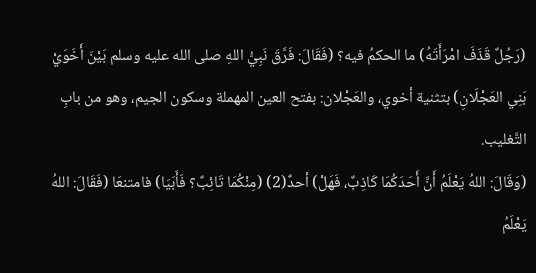(رَجُلٌ قَذَفَ امْرَأَتَهُ) ما الحكمُ فيه؟ (فَقَالَ: فَرَّقَ نَبِيُّ اللهِ صلى الله عليه وسلم بَيْنَ أَخَوَيْ بَنِي العَجْلَانِ) بتثنية أخوي، والعَجْلان: بفتح العين المهملة وسكون الجيم، وهو من بابِ التَّغليب.
(وَقَالَ: اللهُ يَعْلَمُ أَنَّ أَحَدَكُمَا كَاذِبٌ، فَهَلْ) أحدٌ(2) (مِنْكُمَا تَائِبٌ؟ فَأَبَيَا) فامتنعَا (فَقَالَ: اللهُ يَعْلَمُ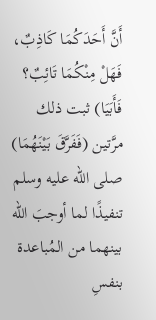أَنَّ أَحَدَكُمَا كَاذِبٌ، فَهَلْ مِنْكُمَا تَائِبٌ؟ فَأَبَيَا) ثبت ذلك مرَّتين (فَفَرَّقَ بَيْنَهُمَا) صلى الله عليه وسلم تنفيذًا لما أوجبَ الله بينهما من المُباعدة بنفسِ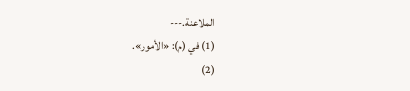الملاعنة.---
(1) في (م): «الأمور».
(2)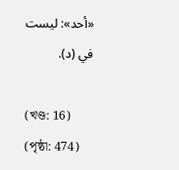«أحد»: ليست في (د).

(খণ্ড: 16) (পৃষ্ঠা: 474)